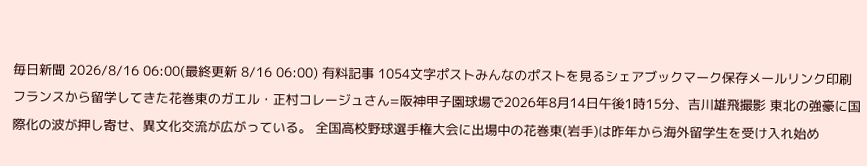毎日新聞 2026/8/16 06:00(最終更新 8/16 06:00) 有料記事 1054文字ポストみんなのポストを見るシェアブックマーク保存メールリンク印刷フランスから留学してきた花巻東のガエル・正村コレージュさん=阪神甲子園球場で2026年8月14日午後1時15分、吉川雄飛撮影 東北の強豪に国際化の波が押し寄せ、異文化交流が広がっている。 全国高校野球選手権大会に出場中の花巻東(岩手)は昨年から海外留学生を受け入れ始め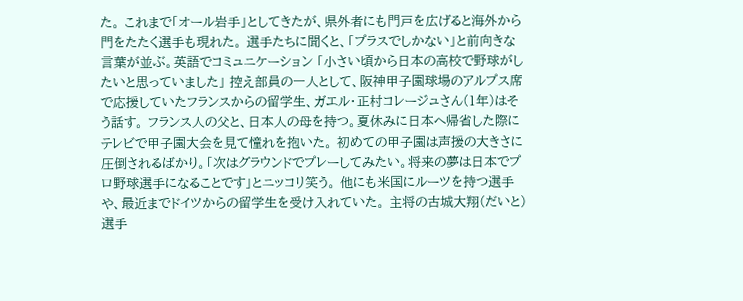た。 これまで「オール岩手」としてきたが、県外者にも門戸を広げると海外から門をたたく選手も現れた。 選手たちに聞くと、「プラスでしかない」と前向きな言葉が並ぶ。英語でコミュニケーション 「小さい頃から日本の高校で野球がしたいと思っていました」 控え部員の一人として、阪神甲子園球場のアルプス席で応援していたフランスからの留学生、ガエル・正村コレージュさん(1年)はそう話す。 フランス人の父と、日本人の母を持つ。夏休みに日本へ帰省した際にテレビで甲子園大会を見て憧れを抱いた。 初めての甲子園は声援の大きさに圧倒されるばかり。「次はグラウンドでプレーしてみたい。将来の夢は日本でプロ野球選手になることです」とニッコリ笑う。 他にも米国にルーツを持つ選手や、最近までドイツからの留学生を受け入れていた。 主将の古城大翔(だいと)選手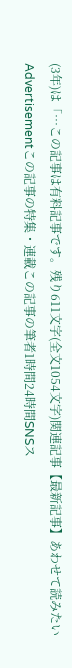(3年)は「…この記事は有料記事です。残り611文字(全文1054文字)関連記事【最新記事】あわせて読みたいAdvertisementこの記事の特集・連載この記事の筆者1時間24時間SNSス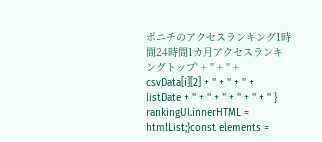ポニチのアクセスランキング1時間24時間1カ月アクセスランキングトップ' + '' + '' + csvData[i][2] + '' + '' + '' + listDate + '' + '' + '' + '' + '' + '' } rankingUl.innerHTML = htmlList;}const elements =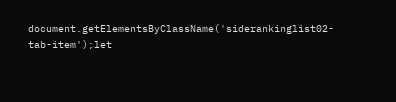document.getElementsByClassName('siderankinglist02-tab-item');let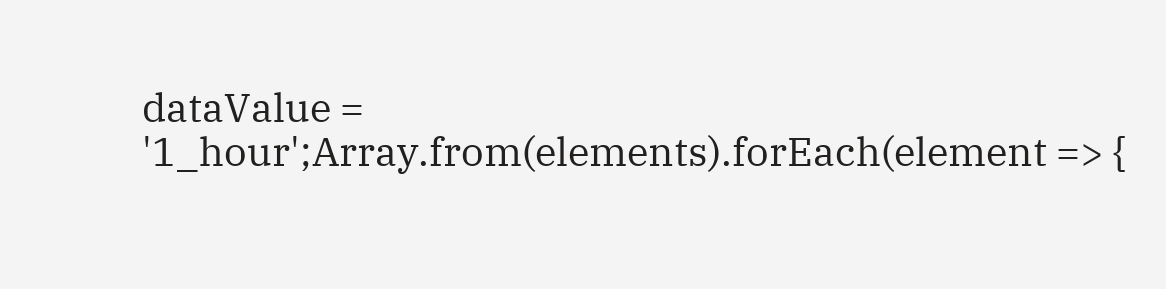dataValue = '1_hour';Array.from(elements).forEach(element => {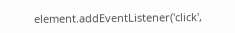element.addEventListener('click',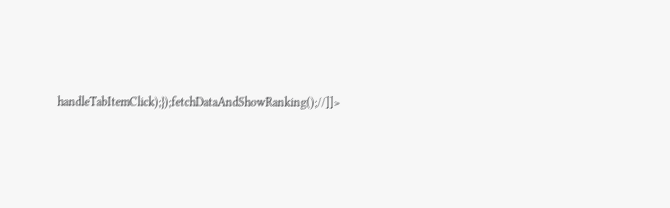handleTabItemClick);});fetchDataAndShowRanking();//]]>